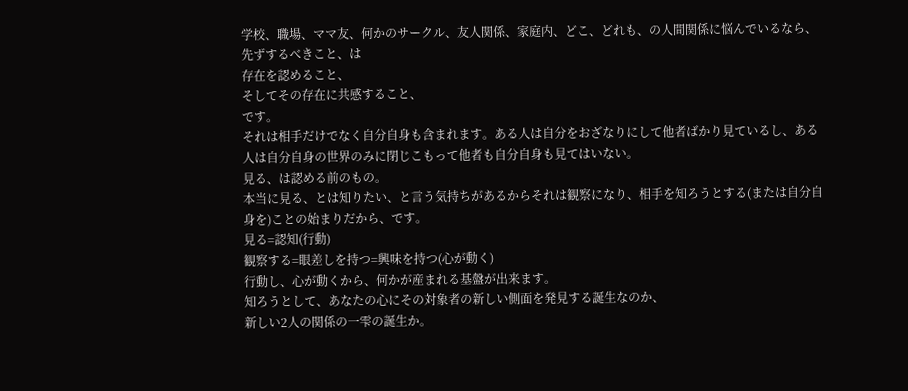学校、職場、ママ友、何かのサークル、友人関係、家庭内、どこ、どれも、の人間関係に悩んでいるなら、先ずするべきこと、は
存在を認めること、
そしてその存在に共感すること、
です。
それは相手だけでなく自分自身も含まれます。ある人は自分をおざなりにして他者ばかり見ているし、ある人は自分自身の世界のみに閉じこもって他者も自分自身も見てはいない。
見る、は認める前のもの。
本当に見る、とは知りたい、と言う気持ちがあるからそれは観察になり、相手を知ろうとする(または自分自身を)ことの始まりだから、です。
見る=認知(行動)
観察する=眼差しを持つ=興味を持つ(心が動く)
行動し、心が動くから、何かが産まれる基盤が出来ます。
知ろうとして、あなたの心にその対象者の新しい側面を発見する誕生なのか、
新しい2人の関係の一雫の誕生か。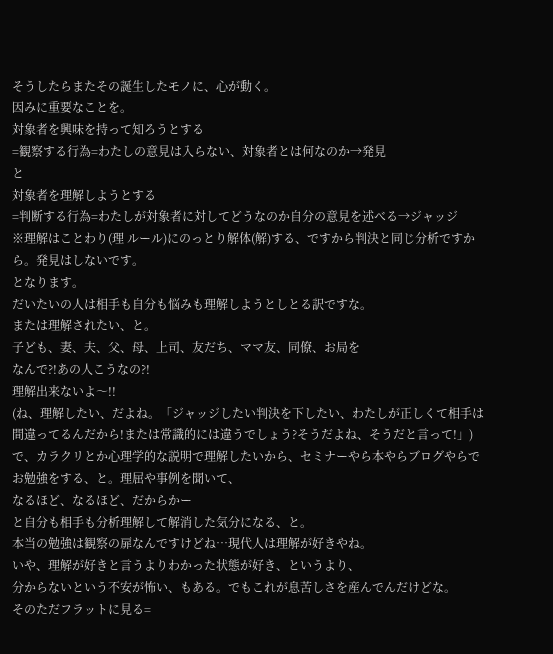そうしたらまたその誕生したモノに、心が動く。
因みに重要なことを。
対象者を興味を持って知ろうとする
=観察する行為=わたしの意見は入らない、対象者とは何なのか→発見
と
対象者を理解しようとする
=判断する行為=わたしが対象者に対してどうなのか自分の意見を述べる→ジャッジ
※理解はことわり(理 ルール)にのっとり解体(解)する、ですから判決と同じ分析ですから。発見はしないです。
となります。
だいたいの人は相手も自分も悩みも理解しようとしとる訳ですな。
または理解されたい、と。
子ども、妻、夫、父、母、上司、友だち、ママ友、同僚、お局を
なんで?!あの人こうなの?!
理解出来ないよ〜!!
(ね、理解したい、だよね。「ジャッジしたい判決を下したい、わたしが正しくて相手は間違ってるんだから!または常識的には違うでしょう?そうだよね、そうだと言って!」)
で、カラクリとか心理学的な説明で理解したいから、セミナーやら本やらブログやらでお勉強をする、と。理屈や事例を聞いて、
なるほど、なるほど、だからかー
と自分も相手も分析理解して解消した気分になる、と。
本当の勉強は観察の扉なんですけどね…現代人は理解が好きやね。
いや、理解が好きと言うよりわかった状態が好き、というより、
分からないという不安が怖い、もある。でもこれが息苦しさを産んでんだけどな。
そのただフラットに見る=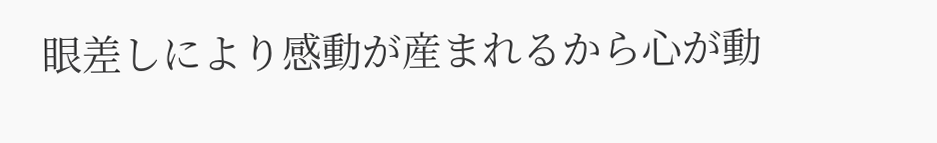眼差しにより感動が産まれるから心が動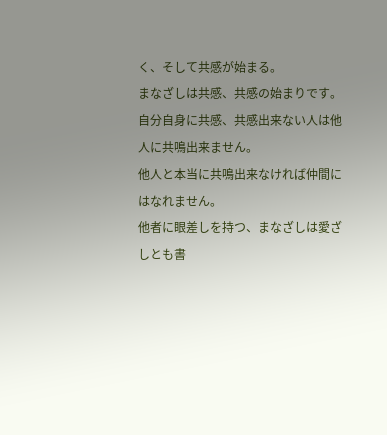く、そして共感が始まる。
まなざしは共感、共感の始まりです。
自分自身に共感、共感出来ない人は他人に共鳴出来ません。
他人と本当に共鳴出来なければ仲間にはなれません。
他者に眼差しを持つ、まなざしは愛ざしとも書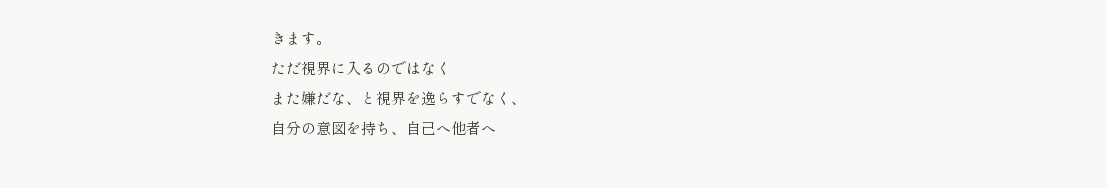きます。
ただ視界に入るのではなく
また嫌だな、と視界を逸らすでなく、
自分の意図を持ち、自己へ他者へ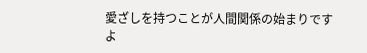愛ざしを持つことが人間関係の始まりですよ